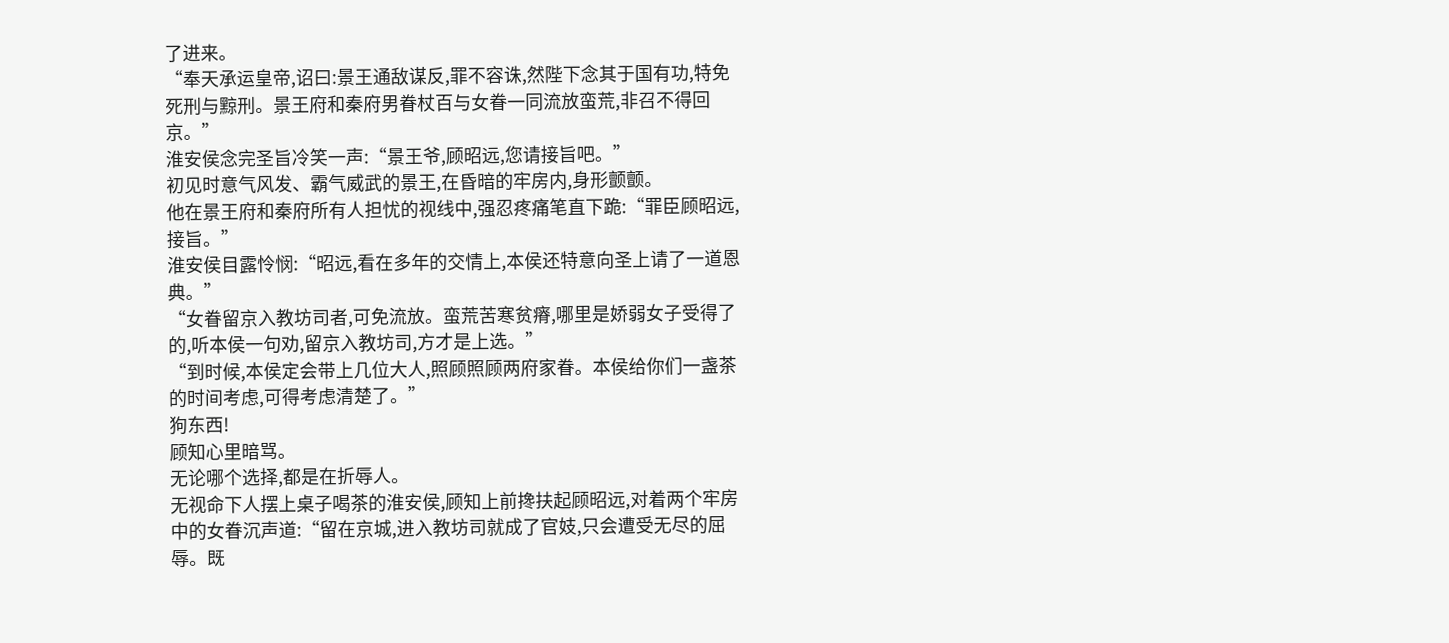了进来。
“奉天承运皇帝,诏曰:景王通敌谋反,罪不容诛,然陛下念其于国有功,特免死刑与黥刑。景王府和秦府男眷杖百与女眷一同流放蛮荒,非召不得回京。”
淮安侯念完圣旨冷笑一声:“景王爷,顾昭远,您请接旨吧。”
初见时意气风发、霸气威武的景王,在昏暗的牢房内,身形颤颤。
他在景王府和秦府所有人担忧的视线中,强忍疼痛笔直下跪:“罪臣顾昭远,接旨。”
淮安侯目露怜悯:“昭远,看在多年的交情上,本侯还特意向圣上请了一道恩典。”
“女眷留京入教坊司者,可免流放。蛮荒苦寒贫瘠,哪里是娇弱女子受得了的,听本侯一句劝,留京入教坊司,方才是上选。”
“到时候,本侯定会带上几位大人,照顾照顾两府家眷。本侯给你们一盏茶的时间考虑,可得考虑清楚了。”
狗东西!
顾知心里暗骂。
无论哪个选择,都是在折辱人。
无视命下人摆上桌子喝茶的淮安侯,顾知上前搀扶起顾昭远,对着两个牢房中的女眷沉声道:“留在京城,进入教坊司就成了官妓,只会遭受无尽的屈辱。既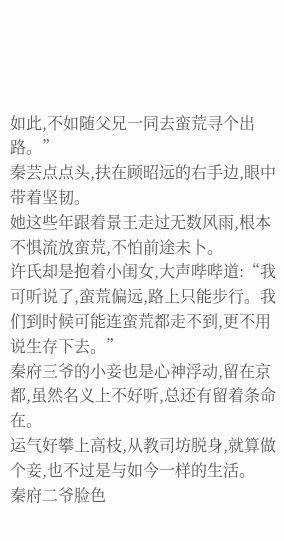如此,不如随父兄一同去蛮荒寻个出路。”
秦芸点点头,扶在顾昭远的右手边,眼中带着坚韧。
她这些年跟着景王走过无数风雨,根本不惧流放蛮荒,不怕前途未卜。
许氏却是抱着小闺女,大声哔哔道:“我可听说了,蛮荒偏远,路上只能步行。我们到时候可能连蛮荒都走不到,更不用说生存下去。”
秦府三爷的小妾也是心神浮动,留在京都,虽然名义上不好听,总还有留着条命在。
运气好攀上高枝,从教司坊脱身,就算做个妾,也不过是与如今一样的生活。
秦府二爷脸色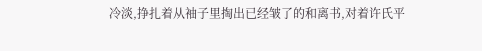冷淡,挣扎着从袖子里掏出已经皱了的和离书,对着许氏平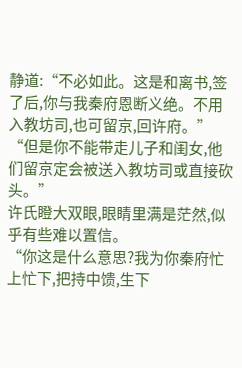静道:“不必如此。这是和离书,签了后,你与我秦府恩断义绝。不用入教坊司,也可留京,回许府。”
“但是你不能带走儿子和闺女,他们留京定会被送入教坊司或直接砍头。”
许氏瞪大双眼,眼睛里满是茫然,似乎有些难以置信。
“你这是什么意思?我为你秦府忙上忙下,把持中馈,生下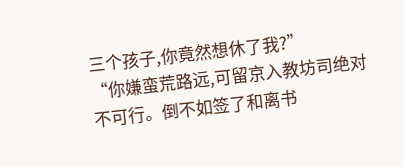三个孩子,你竟然想休了我?”
“你嫌蛮荒路远,可留京入教坊司绝对不可行。倒不如签了和离书